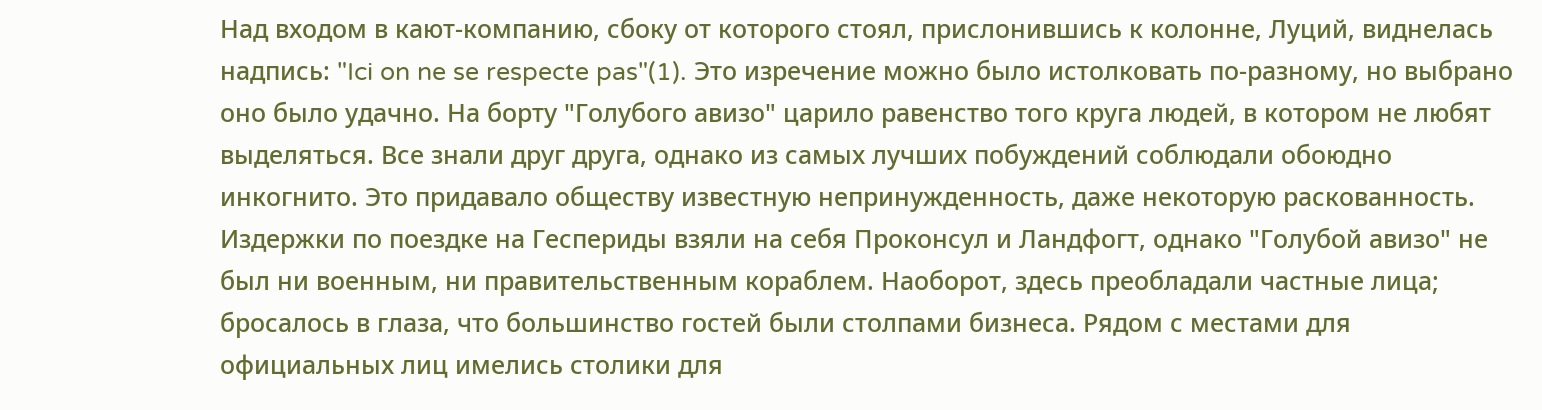Над входом в кают-компанию, сбоку от которого стоял, прислонившись к колонне, Луций, виднелась надпись: "Ici on ne se respecte pas"(1). Это изречение можно было истолковать по-разному, но выбрано оно было удачно. На борту "Голубого авизо" царило равенство того круга людей, в котором не любят выделяться. Все знали друг друга, однако из самых лучших побуждений соблюдали обоюдно инкогнито. Это придавало обществу известную непринужденность, даже некоторую раскованность. Издержки по поездке на Геспериды взяли на себя Проконсул и Ландфогт, однако "Голубой авизо" не был ни военным, ни правительственным кораблем. Наоборот, здесь преобладали частные лица; бросалось в глаза, что большинство гостей были столпами бизнеса. Рядом с местами для официальных лиц имелись столики для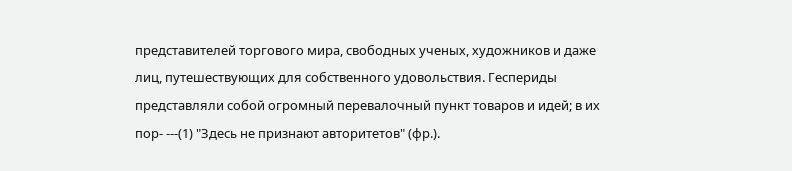представителей торгового мира, свободных ученых, художников и даже лиц, путешествующих для собственного удовольствия. Геспериды представляли собой огромный перевалочный пункт товаров и идей; в их пор- ---(1) "Здесь не признают авторитетов" (фр.).